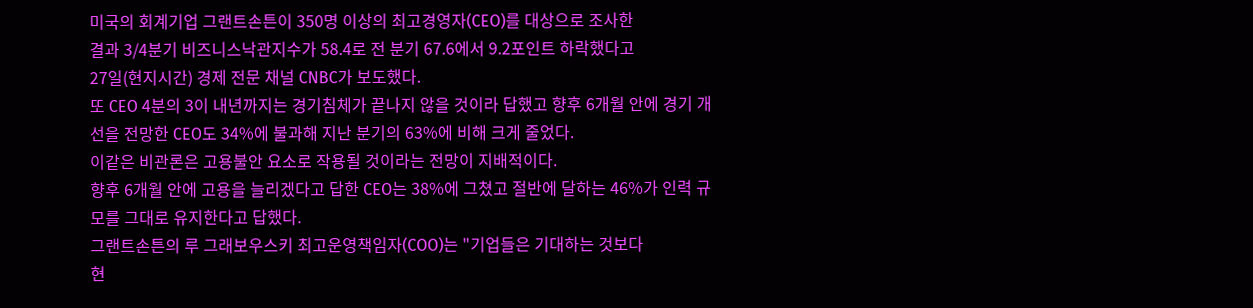미국의 회계기업 그랜트손튼이 350명 이상의 최고경영자(CEO)를 대상으로 조사한
결과 3/4분기 비즈니스낙관지수가 58.4로 전 분기 67.6에서 9.2포인트 하락했다고
27일(현지시간) 경제 전문 채널 CNBC가 보도했다.
또 CEO 4분의 3이 내년까지는 경기침체가 끝나지 않을 것이라 답했고 향후 6개월 안에 경기 개선을 전망한 CEO도 34%에 불과해 지난 분기의 63%에 비해 크게 줄었다.
이같은 비관론은 고용불안 요소로 작용될 것이라는 전망이 지배적이다.
향후 6개월 안에 고용을 늘리겠다고 답한 CEO는 38%에 그쳤고 절반에 달하는 46%가 인력 규모를 그대로 유지한다고 답했다.
그랜트손튼의 루 그래보우스키 최고운영책임자(COO)는 "기업들은 기대하는 것보다
현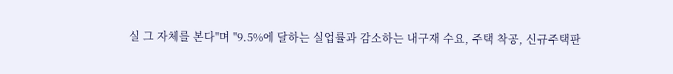실 그 자체를 본다"며 "9.5%에 달하는 실업률과 감소하는 내구재 수요, 주택 착공, 신규주택판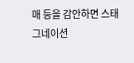매 등을 감안하면 스태그네이션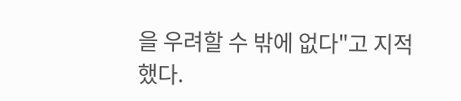을 우려할 수 밖에 없다"고 지적했다.